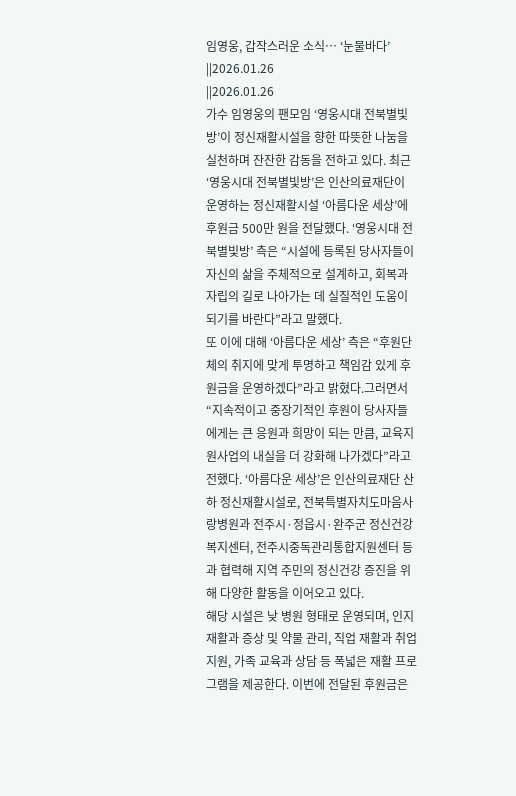임영웅, 갑작스러운 소식… ‘눈물바다’
||2026.01.26
||2026.01.26
가수 임영웅의 팬모임 ‘영웅시대 전북별빛방’이 정신재활시설을 향한 따뜻한 나눔을 실천하며 잔잔한 감동을 전하고 있다. 최근 ‘영웅시대 전북별빛방’은 인산의료재단이 운영하는 정신재활시설 ‘아름다운 세상’에 후원금 500만 원을 전달했다. ‘영웅시대 전북별빛방’ 측은 “시설에 등록된 당사자들이 자신의 삶을 주체적으로 설계하고, 회복과 자립의 길로 나아가는 데 실질적인 도움이 되기를 바란다”라고 말했다.
또 이에 대해 ‘아름다운 세상’ 측은 “후원단체의 취지에 맞게 투명하고 책임감 있게 후원금을 운영하겠다”라고 밝혔다.그러면서 “지속적이고 중장기적인 후원이 당사자들에게는 큰 응원과 희망이 되는 만큼, 교육지원사업의 내실을 더 강화해 나가겠다”라고 전했다. ‘아름다운 세상’은 인산의료재단 산하 정신재활시설로, 전북특별자치도마음사랑병원과 전주시·정읍시·완주군 정신건강복지센터, 전주시중독관리통합지원센터 등과 협력해 지역 주민의 정신건강 증진을 위해 다양한 활동을 이어오고 있다.
해당 시설은 낮 병원 형태로 운영되며, 인지 재활과 증상 및 약물 관리, 직업 재활과 취업 지원, 가족 교육과 상담 등 폭넓은 재활 프로그램을 제공한다. 이번에 전달된 후원금은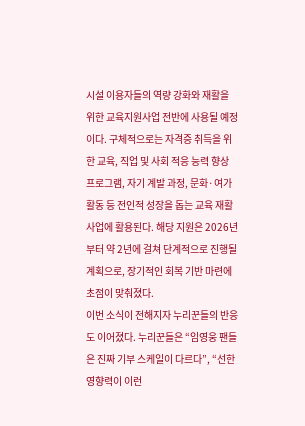시설 이용자들의 역량 강화와 재활을 위한 교육지원사업 전반에 사용될 예정이다. 구체적으로는 자격증 취득을 위한 교육, 직업 및 사회 적응 능력 향상 프로그램, 자기 계발 과정, 문화·여가 활동 등 전인적 성장을 돕는 교육 재활사업에 활용된다. 해당 지원은 2026년부터 약 2년에 걸쳐 단계적으로 진행될 계획으로, 장기적인 회복 기반 마련에 초점이 맞춰졌다.
이번 소식이 전해지자 누리꾼들의 반응도 이어졌다. 누리꾼들은 “임영웅 팬들은 진짜 기부 스케일이 다르다”, “선한 영향력이 이런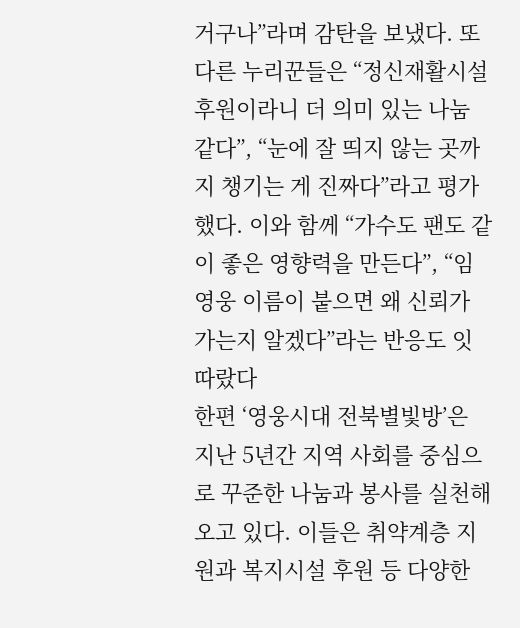거구나”라며 감탄을 보냈다. 또 다른 누리꾼들은 “정신재활시설 후원이라니 더 의미 있는 나눔 같다”, “눈에 잘 띄지 않는 곳까지 챙기는 게 진짜다”라고 평가했다. 이와 함께 “가수도 팬도 같이 좋은 영향력을 만든다”, “임영웅 이름이 붙으면 왜 신뢰가 가는지 알겠다”라는 반응도 잇따랐다
한편 ‘영웅시대 전북별빛방’은 지난 5년간 지역 사회를 중심으로 꾸준한 나눔과 봉사를 실천해 오고 있다. 이들은 취약계층 지원과 복지시설 후원 등 다양한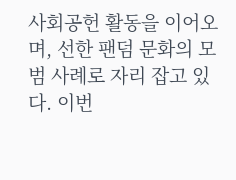사회공헌 활동을 이어오며, 선한 팬덤 문화의 모범 사례로 자리 잡고 있다. 이번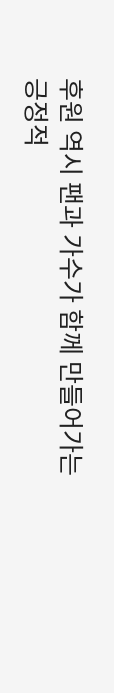후원 역시 팬과 가수가 함께 만들어가는 긍정적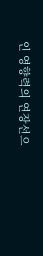인 영향력의 연장선으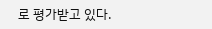로 평가받고 있다.